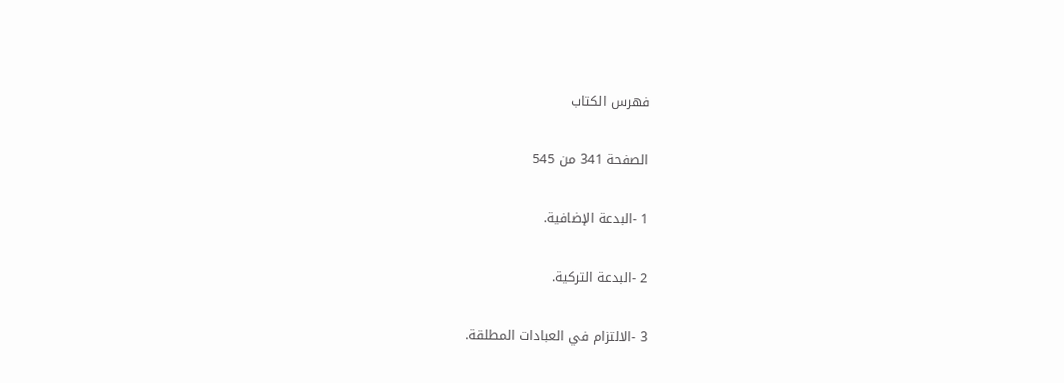فهرس الكتاب

الصفحة 341 من 545

1 -البدعة الإضافية.

2 -البدعة التركية.

3 -الالتزام في العبادات المطلقة.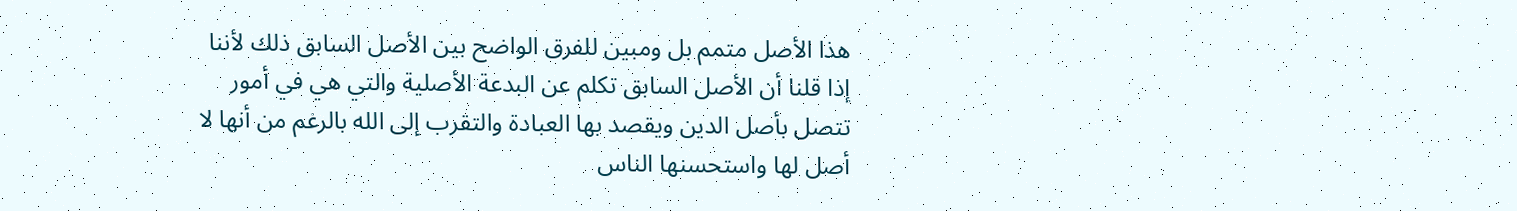هذا الأصل متمم بل ومبين للفرق الواضح بين الأصل السابق ذلك لأننا إذا قلنا أن الأصل السابق تكلم عن البدعة الأصلية والتي هي في أمور تتصل بأصل الدين ويقصد بها العبادة والتقرب إلى الله بالرغم من أنها لا أصل لها واستحسنها الناس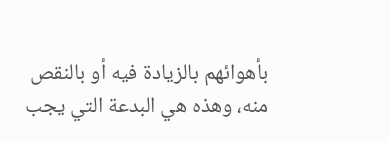بأهوائهم بالزيادة فيه أو بالنقص منه، وهذه هي البدعة التي يجب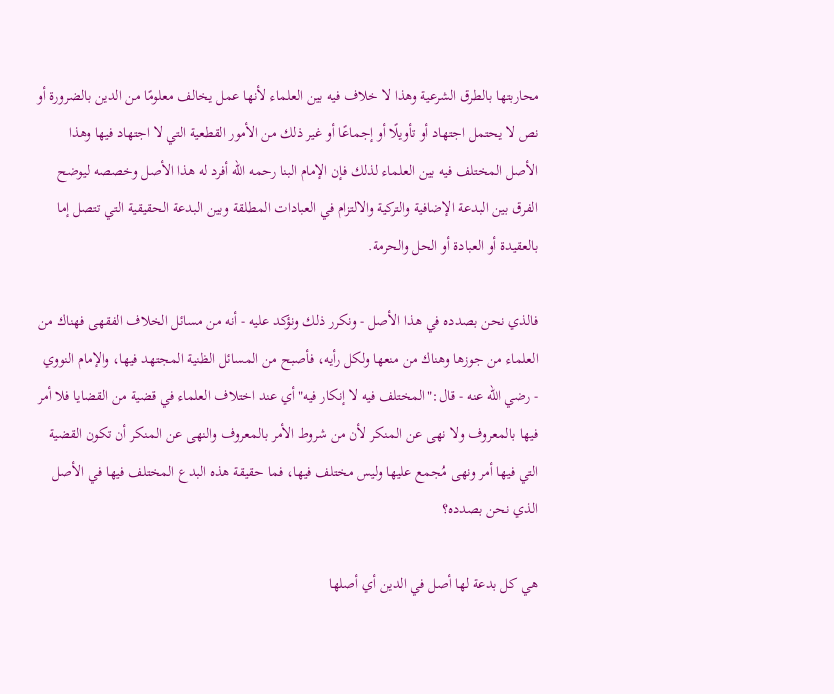محاربتها بالطرق الشرعية وهذا لا خلاف فيه بين العلماء لأنها عمل يخالف معلومًا من الدين بالضرورة أو نص لا يحتمل اجتهاد أو تأويلًا أو إجماعًا أو غير ذلك من الأمور القطعية التي لا اجتهاد فيها وهذا الأصل المختلف فيه بين العلماء لذلك فإن الإمام البنا رحمه الله أفرد له هذا الأصل وخصصه ليوضح الفرق بين البدعة الإضافية والتركية والالتزام في العبادات المطلقة وبين البدعة الحقيقية التي تتصل إما بالعقيدة أو العبادة أو الحل والحرمة.

فالذي نحن بصدده في هذا الأصل - ونكرر ذلك ونؤكد عليه - أنه من مسائل الخلاف الفقهى فهناك من العلماء من جوزها وهناك من منعها ولكل رأيه، فأصبح من المسائل الظنية المجتهد فيها، والإمام النووي - رضي الله عنه - قال:"المختلف فيه لا إنكار فيه"أي عند اختلاف العلماء في قضية من القضايا فلا أمر فيها بالمعروف ولا نهى عن المنكر لأن من شروط الأمر بالمعروف والنهى عن المنكر أن تكون القضية التي فيها أمر ونهى مُجمع عليها وليس مختلف فيها، فما حقيقة هذه البدع المختلف فيها في الأصل الذي نحن بصدده؟

هي كل بدعة لها أصل في الدين أي أصلها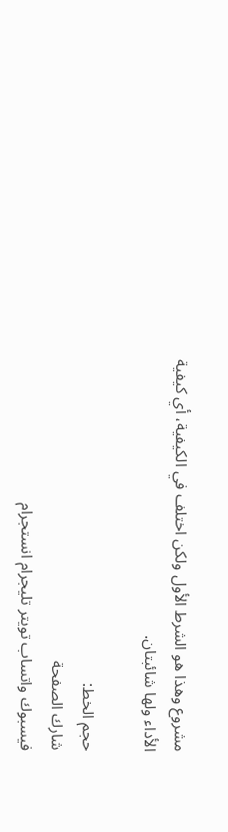مشروع وهذا هو الشرط الأول ولكن اختلف في الكيفية، أي كيفية الأداء ولها شائبتان.

حجم الخط:
شارك الصفحة
فيسبوك واتساب تويتر تليجرام انستجرام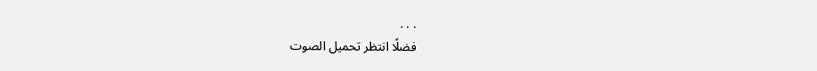. . .
فضلًا انتظر تحميل الصوت